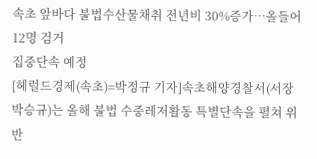속초 앞바다 불법수산물채취 전년비 30%증가…올들어 12명 검거
집중단속 예정
[헤럴드경제(속초)=박정규 기자]속초해양경찰서(서장 박승규)는 올해 불법 수중레저활동 특별단속을 펼쳐 위반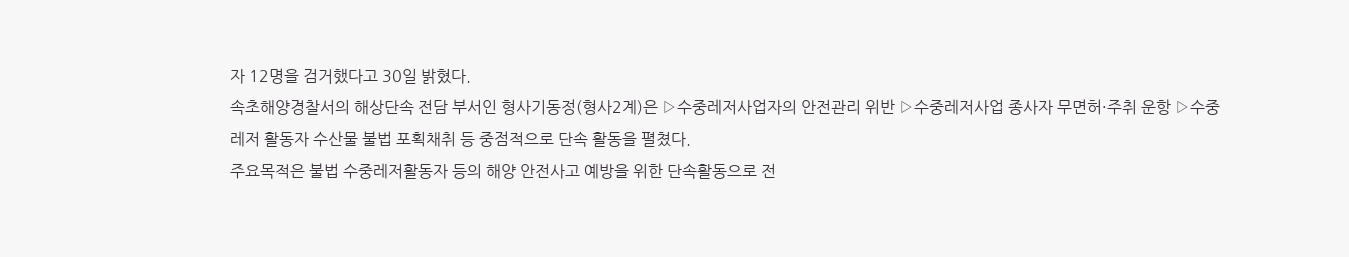자 12명을 검거했다고 30일 밝혔다.
속초해양경찰서의 해상단속 전담 부서인 형사기동정(형사2계)은 ▷수중레저사업자의 안전관리 위반 ▷수중레저사업 종사자 무면허·주취 운항 ▷수중레저 활동자 수산물 불법 포획채취 등 중점적으로 단속 활동을 펼쳤다.
주요목적은 불법 수중레저활동자 등의 해양 안전사고 예방을 위한 단속활동으로 전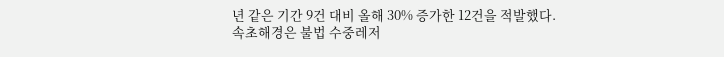년 같은 기간 9건 대비 올해 30% 증가한 12건을 적발했다.
속초해경은 불법 수중레저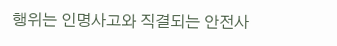행위는 인명사고와 직결되는 안전사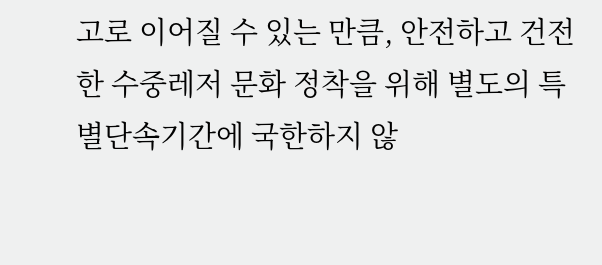고로 이어질 수 있는 만큼, 안전하고 건전한 수중레저 문화 정착을 위해 별도의 특별단속기간에 국한하지 않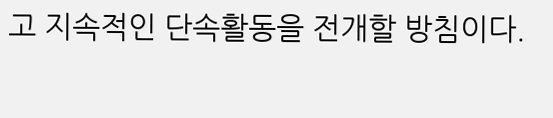고 지속적인 단속활동을 전개할 방침이다.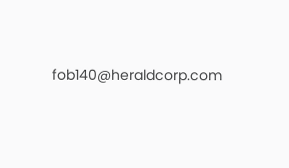fob140@heraldcorp.com